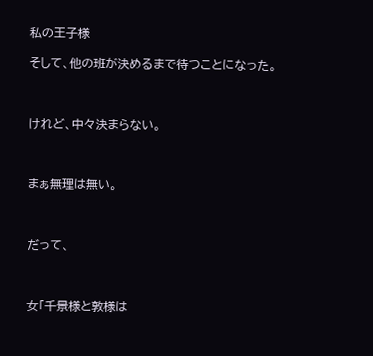私の王子様

そして、他の班が決めるまで待つことになった。



けれど、中々決まらない。



まぁ無理は無い。



だって、



女「千景様と敦様は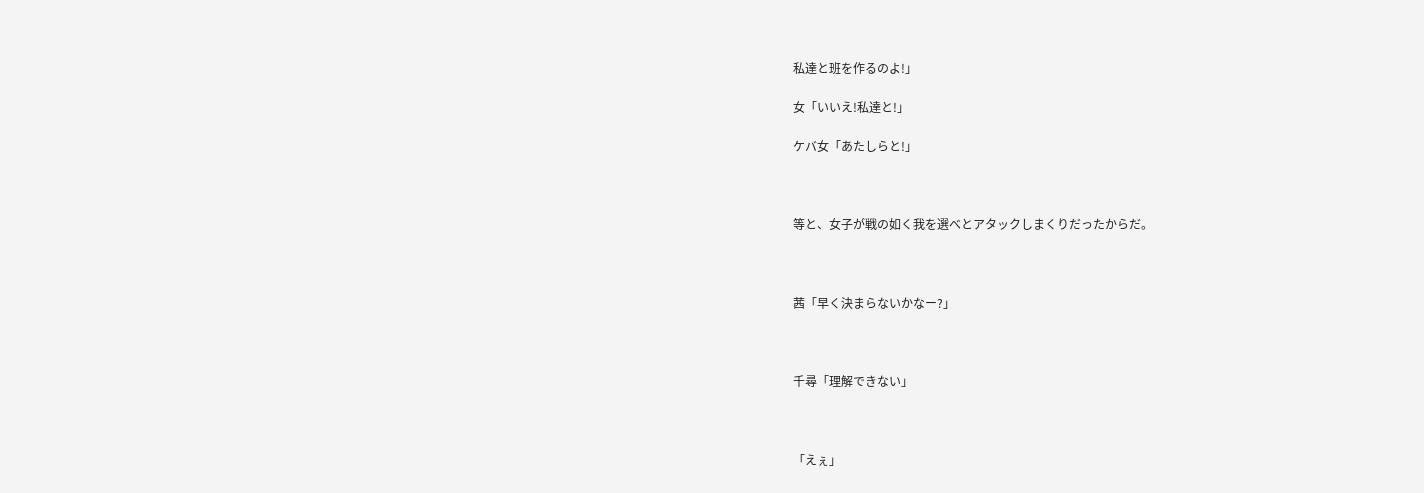私達と班を作るのよ!」

女「いいえ!私達と!」

ケバ女「あたしらと!」



等と、女子が戦の如く我を選べとアタックしまくりだったからだ。



茜「早く決まらないかなー?」



千尋「理解できない」



「えぇ」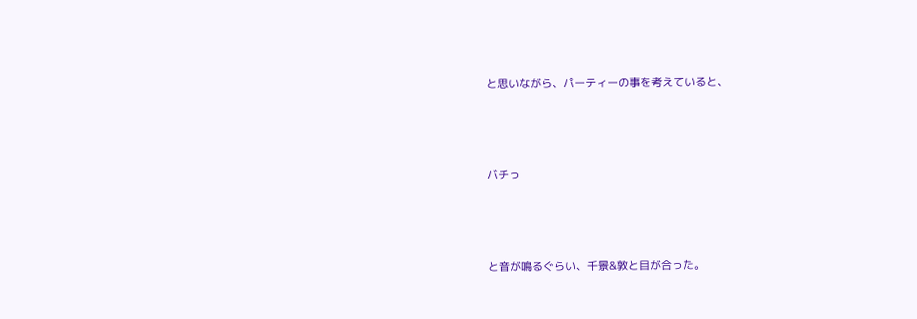と思いながら、パーティーの事を考えていると、



バチっ



と音が鳴るぐらい、千景&敦と目が合った。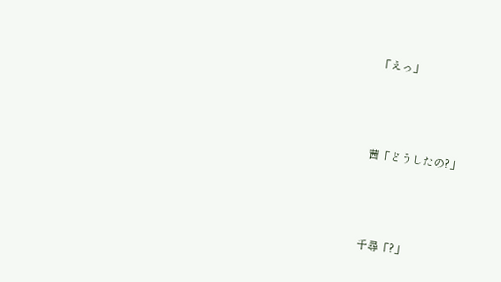「えっ」



茜「どうしたの?」



千尋「?」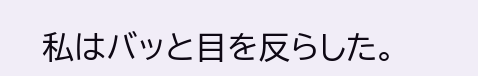私はバッと目を反らした。